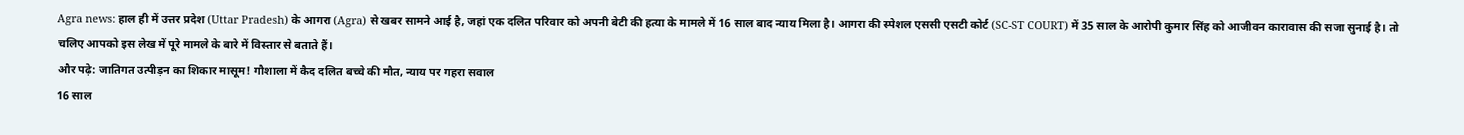Agra news: हाल ही में उत्तर प्रदेश (Uttar Pradesh) के आगरा (Agra) से खबर सामने आई है, जहां एक दलित परिवार को अपनी बेटी की हत्या के मामले में 16 साल बाद न्याय मिला है। आगरा की स्पेशल एससी एसटी कोर्ट (SC-ST COURT) में 35 साल के आरोपी कुमार सिंह को आजीवन कारावास की सजा सुनाई है। तो चलिए आपको इस लेख में पूरे मामले के बारे में विस्तार से बताते हैं।
और पढ़े: जातिगत उत्पीड़न का शिकार मासूम! गौशाला में कैद दलित बच्चे की मौत, न्याय पर गहरा सवाल
16 साल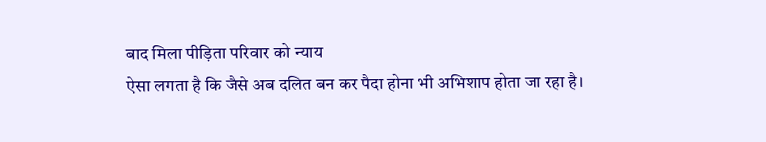बाद मिला पीड़िता परिवार को न्याय
ऐसा लगता है कि जैसे अब दलित बन कर पैदा होना भी अभिशाप होता जा रहा है।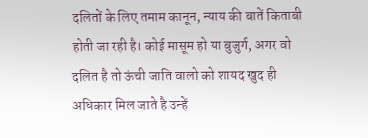दलितों के लिए तमाम कानून, न्याय की बातें किताबी होती जा रही है। कोई मासूम हो या बुजुर्ग, अगर वो दलित है तो ऊंची जाति वालो को शायद खुद ही अधिकार मिल जाते है उन्हें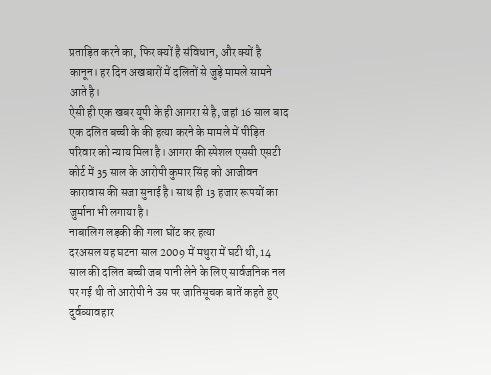प्रताड़ित करने का, फिर क्यों है संविधान, और क्यों है कानून। हर दिन अखबारों में दलितों से जुड़े मामले सामने आते है।
ऐसी ही एक खबर यूपी के ही आगरा से है, जहां 16 साल बाद एक दलित बच्ची के की हत्या करने के मामले में पीड़ित परिवार को न्याय मिला है। आगरा की स्पेशल एससी एसटी कोर्ट में 35 साल के आरोपी कुमार सिंह को आजीवन कारावास की सजा सुनाई है। साथ ही 13 हजार रूपयों का जुर्माना भी लगाया है।
नाबालिग लड़की की गला घोंट कर हत्या
दरअसल यह घटना साल 2009 में मथुरा में घटी थी, 14 साल की दलित बच्ची जब पानी लेने के लिए सार्वजनिक नल पर गई थी तो आरोपी ने उस पर जातिसूचक बातें कहते हुए दुर्वव्यावहार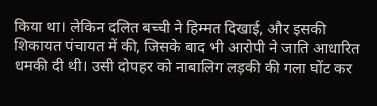किया था। लेकिन दलित बच्ची ने हिम्मत दिखाई, और इसकी शिकायत पंचायत में की, जिसके बाद भी आरोपी ने जाति आधारित धमकी दी थी। उसी दोपहर को नाबालिग लड़की की गला घोंट कर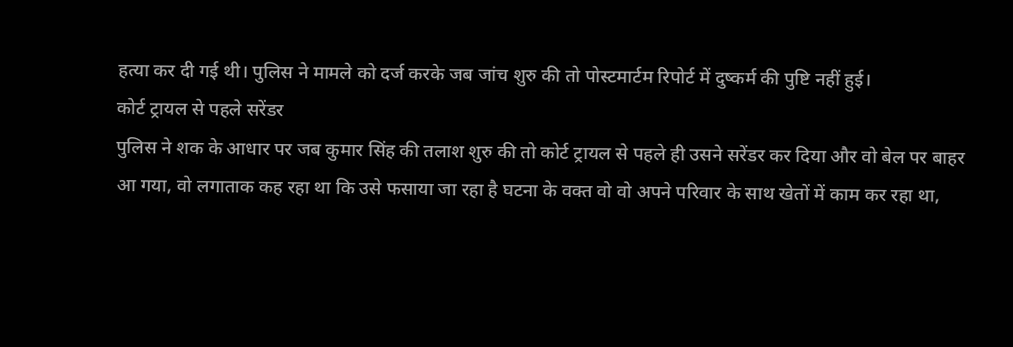हत्या कर दी गई थी। पुलिस ने मामले को दर्ज करके जब जांच शुरु की तो पोस्टमार्टम रिपोर्ट में दुष्कर्म की पुष्टि नहीं हुई।
कोर्ट ट्रायल से पहले सरेंडर
पुलिस ने शक के आधार पर जब कुमार सिंह की तलाश शुरु की तो कोर्ट ट्रायल से पहले ही उसने सरेंडर कर दिया और वो बेल पर बाहर आ गया, वो लगाताक कह रहा था कि उसे फसाया जा रहा है घटना के वक्त वो वो अपने परिवार के साथ खेतों में काम कर रहा था,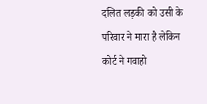दलित लड़की को उसी के परिवार ने मारा है लेकिन कोर्ट ने गवाहो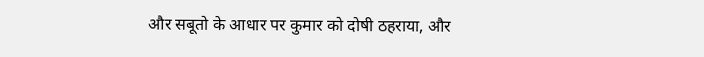और सबूतो के आधार पर कुमार को दोषी ठहराया, और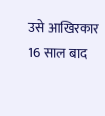उसे आखिरकार 16 साल बाद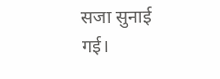सजा सुनाई गई।